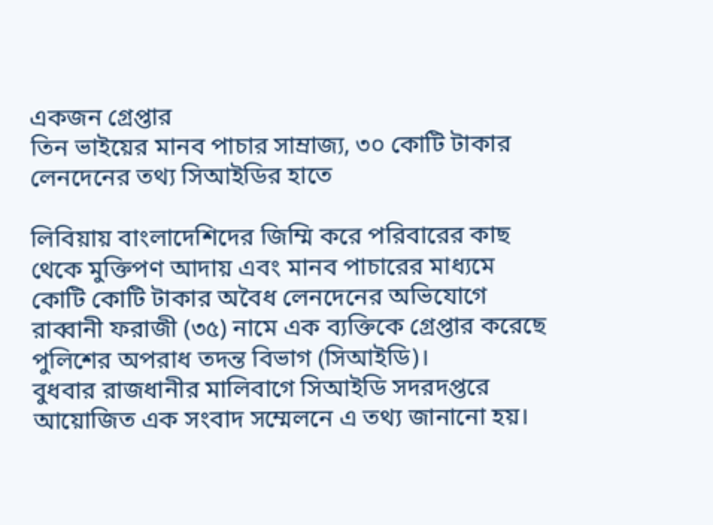একজন গ্রেপ্তার
তিন ভাইয়ের মানব পাচার সাম্রাজ্য, ৩০ কোটি টাকার লেনদেনের তথ্য সিআইডির হাতে

লিবিয়ায় বাংলাদেশিদের জিম্মি করে পরিবারের কাছ থেকে মুক্তিপণ আদায় এবং মানব পাচারের মাধ্যমে কোটি কোটি টাকার অবৈধ লেনদেনের অভিযোগে রাব্বানী ফরাজী (৩৫) নামে এক ব্যক্তিকে গ্রেপ্তার করেছে পুলিশের অপরাধ তদন্ত বিভাগ (সিআইডি)।
বুধবার রাজধানীর মালিবাগে সিআইডি সদরদপ্তরে আয়োজিত এক সংবাদ সম্মেলনে এ তথ্য জানানো হয়।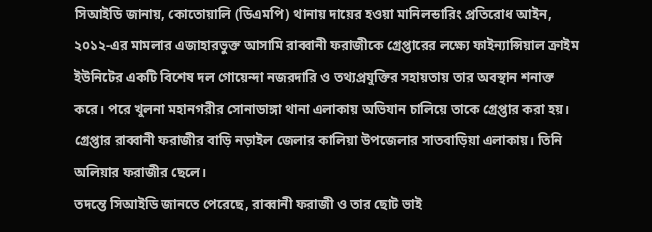সিআইডি জানায়, কোতোয়ালি (ডিএমপি) থানায় দায়ের হওয়া মানিলন্ডারিং প্রতিরোধ আইন, ২০১২-এর মামলার এজাহারভুক্ত আসামি রাব্বানী ফরাজীকে গ্রেপ্তারের লক্ষ্যে ফাইন্যান্সিয়াল ক্রাইম ইউনিটের একটি বিশেষ দল গোয়েন্দা নজরদারি ও তথ্যপ্রযুক্তির সহায়তায় তার অবস্থান শনাক্ত করে। পরে খুলনা মহানগরীর সোনাডাঙ্গা থানা এলাকায় অভিযান চালিয়ে তাকে গ্রেপ্তার করা হয়।
গ্রেপ্তার রাব্বানী ফরাজীর বাড়ি নড়াইল জেলার কালিয়া উপজেলার সাতবাড়িয়া এলাকায়। তিনি অলিয়ার ফরাজীর ছেলে।
তদন্তে সিআইডি জানতে পেরেছে, রাব্বানী ফরাজী ও তার ছোট ভাই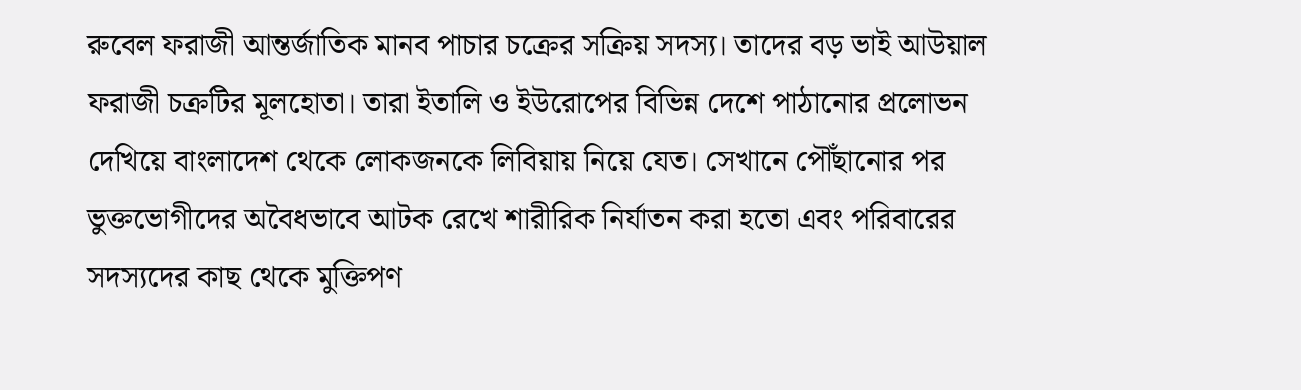রুবেল ফরাজী আন্তর্জাতিক মানব পাচার চক্রের সক্রিয় সদস্য। তাদের বড় ভাই আউয়াল ফরাজী চক্রটির মূলহোতা। তারা ইতালি ও ইউরোপের বিভিন্ন দেশে পাঠানোর প্রলোভন দেখিয়ে বাংলাদেশ থেকে লোকজনকে লিবিয়ায় নিয়ে যেত। সেখানে পৌঁছানোর পর ভুক্তভোগীদের অবৈধভাবে আটক রেখে শারীরিক নির্যাতন করা হতো এবং পরিবারের সদস্যদের কাছ থেকে মুক্তিপণ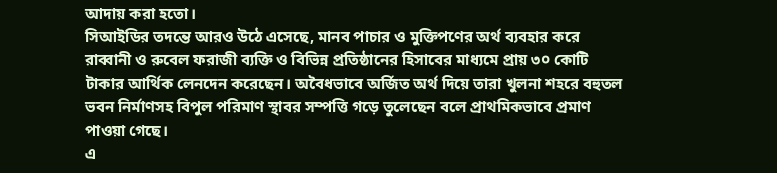আদায় করা হতো।
সিআইডির তদন্তে আরও উঠে এসেছে, মানব পাচার ও মুক্তিপণের অর্থ ব্যবহার করে রাব্বানী ও রুবেল ফরাজী ব্যক্তি ও বিভিন্ন প্রতিষ্ঠানের হিসাবের মাধ্যমে প্রায় ৩০ কোটি টাকার আর্থিক লেনদেন করেছেন। অবৈধভাবে অর্জিত অর্থ দিয়ে তারা খুলনা শহরে বহুতল ভবন নির্মাণসহ বিপুল পরিমাণ স্থাবর সম্পত্তি গড়ে তুলেছেন বলে প্রাথমিকভাবে প্রমাণ পাওয়া গেছে।
এ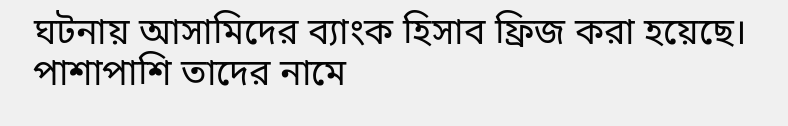ঘটনায় আসামিদের ব্যাংক হিসাব ফ্রিজ করা হয়েছে। পাশাপাশি তাদের নামে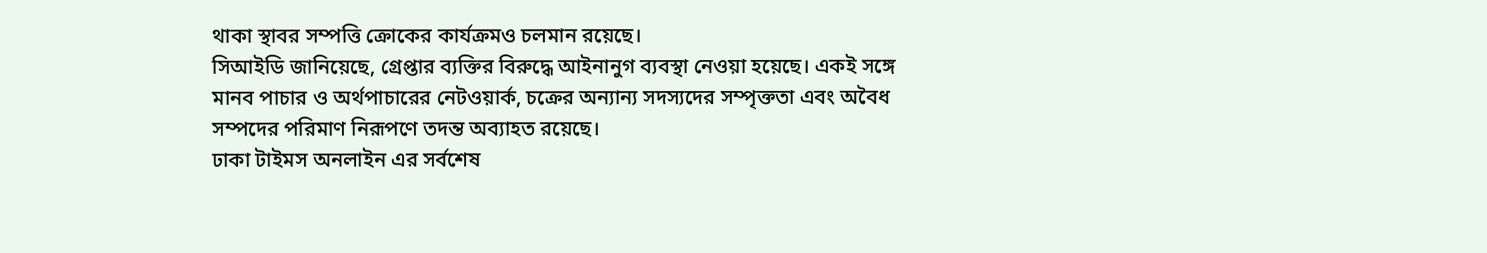থাকা স্থাবর সম্পত্তি ক্রোকের কার্যক্রমও চলমান রয়েছে।
সিআইডি জানিয়েছে, গ্রেপ্তার ব্যক্তির বিরুদ্ধে আইনানুগ ব্যবস্থা নেওয়া হয়েছে। একই সঙ্গে মানব পাচার ও অর্থপাচারের নেটওয়ার্ক, চক্রের অন্যান্য সদস্যদের সম্পৃক্ততা এবং অবৈধ সম্পদের পরিমাণ নিরূপণে তদন্ত অব্যাহত রয়েছে।
ঢাকা টাইমস অনলাইন এর সর্বশেষ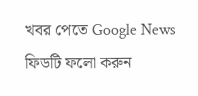খবর পেতে Google News ফিডটি ফলো করুন